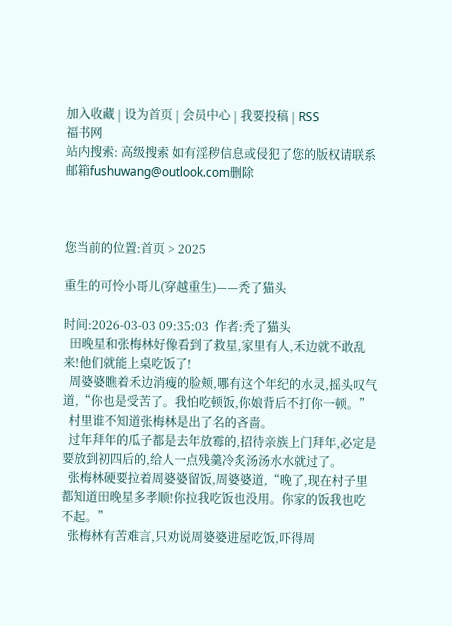加入收藏 | 设为首页 | 会员中心 | 我要投稿 | RSS
福书网
站内搜索: 高级搜索 如有淫秽信息或侵犯了您的版权请联系邮箱fushuwang@outlook.com删除



您当前的位置:首页 > 2025

重生的可怜小哥儿(穿越重生)——秃了猫头

时间:2026-03-03 09:35:03  作者:秃了猫头
  田晚星和张梅林好像看到了救星,家里有人,禾边就不敢乱来!他们就能上桌吃饭了!
  周婆婆瞧着禾边消瘦的脸颊,哪有这个年纪的水灵,摇头叹气道,“你也是受苦了。我怕吃顿饭,你娘背后不打你一顿。”
  村里谁不知道张梅林是出了名的吝啬。
  过年拜年的瓜子都是去年放霉的,招待亲族上门拜年,必定是要放到初四后的,给人一点残羹冷炙汤汤水水就过了。
  张梅林硬要拉着周婆婆留饭,周婆婆道,“晚了,现在村子里都知道田晚星多孝顺!你拉我吃饭也没用。你家的饭我也吃不起。”
  张梅林有苦难言,只劝说周婆婆进屋吃饭,吓得周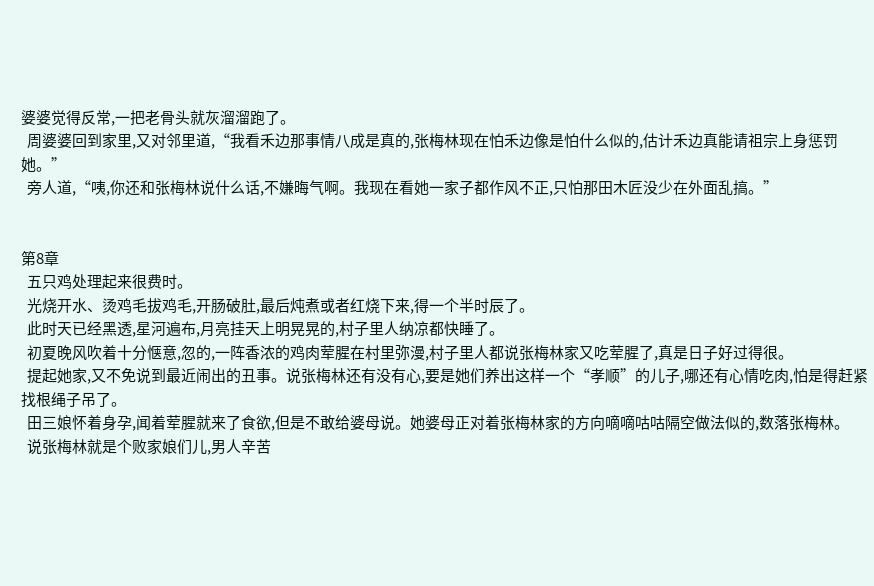婆婆觉得反常,一把老骨头就灰溜溜跑了。
  周婆婆回到家里,又对邻里道,“我看禾边那事情八成是真的,张梅林现在怕禾边像是怕什么似的,估计禾边真能请祖宗上身惩罚她。”
  旁人道,“咦,你还和张梅林说什么话,不嫌晦气啊。我现在看她一家子都作风不正,只怕那田木匠没少在外面乱搞。”


第8章
  五只鸡处理起来很费时。
  光烧开水、烫鸡毛拔鸡毛,开肠破肚,最后炖煮或者红烧下来,得一个半时辰了。
  此时天已经黑透,星河遍布,月亮挂天上明晃晃的,村子里人纳凉都快睡了。
  初夏晚风吹着十分惬意,忽的,一阵香浓的鸡肉荤腥在村里弥漫,村子里人都说张梅林家又吃荤腥了,真是日子好过得很。
  提起她家,又不免说到最近闹出的丑事。说张梅林还有没有心,要是她们养出这样一个“孝顺”的儿子,哪还有心情吃肉,怕是得赶紧找根绳子吊了。
  田三娘怀着身孕,闻着荤腥就来了食欲,但是不敢给婆母说。她婆母正对着张梅林家的方向嘀嘀咕咕隔空做法似的,数落张梅林。
  说张梅林就是个败家娘们儿,男人辛苦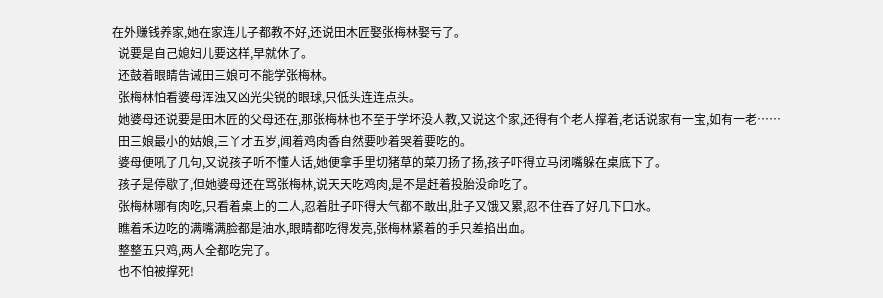在外赚钱养家,她在家连儿子都教不好,还说田木匠娶张梅林娶亏了。
  说要是自己媳妇儿要这样,早就休了。
  还鼓着眼睛告诫田三娘可不能学张梅林。
  张梅林怕看婆母浑浊又凶光尖锐的眼球,只低头连连点头。
  她婆母还说要是田木匠的父母还在,那张梅林也不至于学坏没人教,又说这个家,还得有个老人撑着,老话说家有一宝,如有一老……
  田三娘最小的姑娘,三丫才五岁,闻着鸡肉香自然要吵着哭着要吃的。
  婆母便吼了几句,又说孩子听不懂人话,她便拿手里切猪草的菜刀扬了扬,孩子吓得立马闭嘴躲在桌底下了。
  孩子是停歇了,但她婆母还在骂张梅林,说天天吃鸡肉,是不是赶着投胎没命吃了。
  张梅林哪有肉吃,只看着桌上的二人,忍着肚子吓得大气都不敢出,肚子又饿又累,忍不住吞了好几下口水。
  瞧着禾边吃的满嘴满脸都是油水,眼睛都吃得发亮,张梅林紧着的手只差掐出血。
  整整五只鸡,两人全都吃完了。
  也不怕被撑死!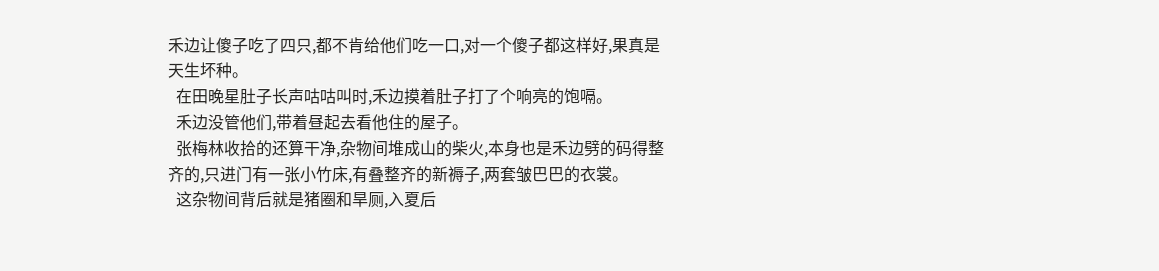禾边让傻子吃了四只,都不肯给他们吃一口,对一个傻子都这样好,果真是天生坏种。
  在田晚星肚子长声咕咕叫时,禾边摸着肚子打了个响亮的饱嗝。
  禾边没管他们,带着昼起去看他住的屋子。
  张梅林收拾的还算干净,杂物间堆成山的柴火,本身也是禾边劈的码得整齐的,只进门有一张小竹床,有叠整齐的新褥子,两套皱巴巴的衣裳。
  这杂物间背后就是猪圈和旱厕,入夏后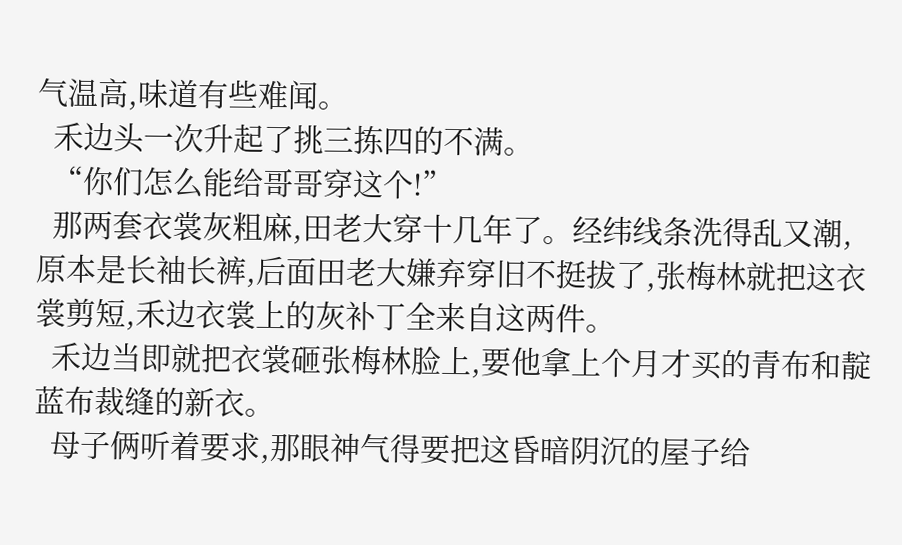气温高,味道有些难闻。
  禾边头一次升起了挑三拣四的不满。
  “你们怎么能给哥哥穿这个!”
  那两套衣裳灰粗麻,田老大穿十几年了。经纬线条洗得乱又潮,原本是长袖长裤,后面田老大嫌弃穿旧不挺拔了,张梅林就把这衣裳剪短,禾边衣裳上的灰补丁全来自这两件。
  禾边当即就把衣裳砸张梅林脸上,要他拿上个月才买的青布和靛蓝布裁缝的新衣。
  母子俩听着要求,那眼神气得要把这昏暗阴沉的屋子给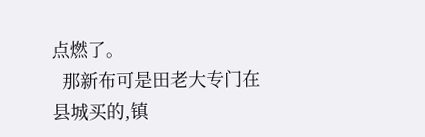点燃了。
  那新布可是田老大专门在县城买的,镇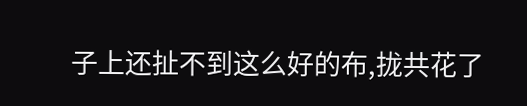子上还扯不到这么好的布,拢共花了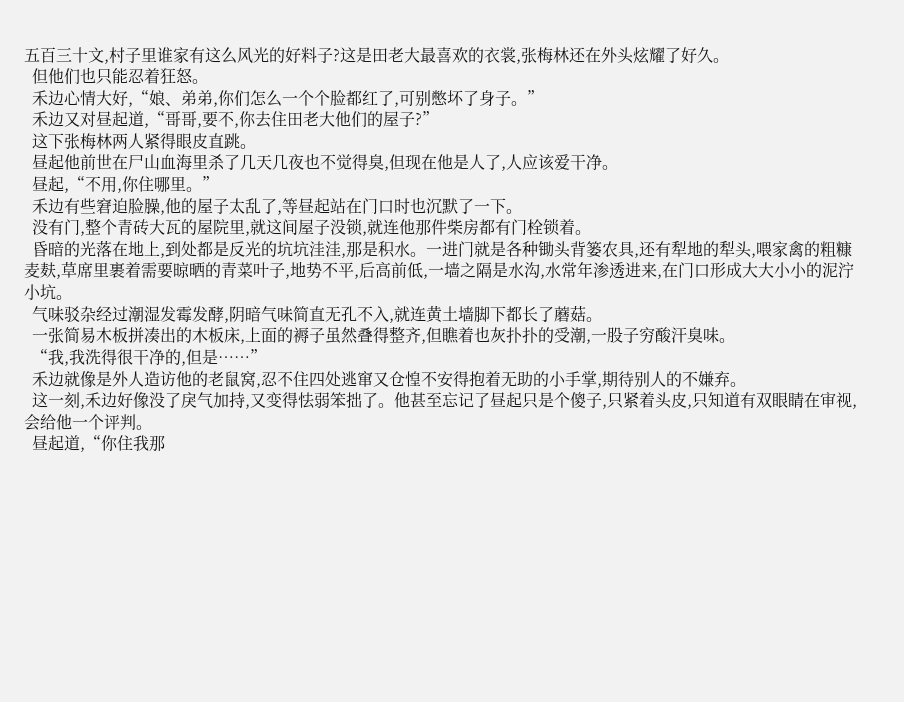五百三十文,村子里谁家有这么风光的好料子?这是田老大最喜欢的衣裳,张梅林还在外头炫耀了好久。
  但他们也只能忍着狂怒。
  禾边心情大好,“娘、弟弟,你们怎么一个个脸都红了,可别憋坏了身子。”
  禾边又对昼起道,“哥哥,要不,你去住田老大他们的屋子?”
  这下张梅林两人紧得眼皮直跳。
  昼起他前世在尸山血海里杀了几天几夜也不觉得臭,但现在他是人了,人应该爱干净。
  昼起,“不用,你住哪里。”
  禾边有些窘迫脸臊,他的屋子太乱了,等昼起站在门口时也沉默了一下。
  没有门,整个青砖大瓦的屋院里,就这间屋子没锁,就连他那件柴房都有门栓锁着。
  昏暗的光落在地上,到处都是反光的坑坑洼洼,那是积水。一进门就是各种锄头背篓农具,还有犁地的犁头,喂家禽的粗糠麦麸,草席里裹着需要晾晒的青菜叶子,地势不平,后高前低,一墙之隔是水沟,水常年渗透进来,在门口形成大大小小的泥泞小坑。
  气味驳杂经过潮湿发霉发酵,阴暗气味简直无孔不入,就连黄土墙脚下都长了蘑菇。
  一张简易木板拼凑出的木板床,上面的褥子虽然叠得整齐,但瞧着也灰扑扑的受潮,一股子穷酸汗臭味。
  “我,我洗得很干净的,但是……”
  禾边就像是外人造访他的老鼠窝,忍不住四处逃窜又仓惶不安得抱着无助的小手掌,期待别人的不嫌弃。
  这一刻,禾边好像没了戾气加持,又变得怯弱笨拙了。他甚至忘记了昼起只是个傻子,只紧着头皮,只知道有双眼睛在审视,会给他一个评判。
  昼起道,“你住我那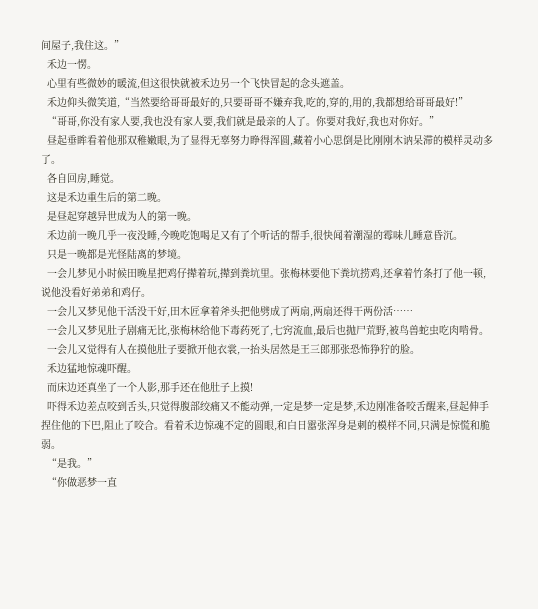间屋子,我住这。”
  禾边一愣。
  心里有些微妙的暖流,但这很快就被禾边另一个飞快冒起的念头遮盖。
  禾边仰头微笑道,“当然要给哥哥最好的,只要哥哥不嫌弃我,吃的,穿的,用的,我都想给哥哥最好!”
  “哥哥,你没有家人要,我也没有家人要,我们就是最亲的人了。你要对我好,我也对你好。”
  昼起垂眸看着他那双稚嫩眼,为了显得无辜努力睁得浑圆,藏着小心思倒是比刚刚木讷呆滞的模样灵动多了。
  各自回房,睡觉。
  这是禾边重生后的第二晚。
  是昼起穿越异世成为人的第一晚。
  禾边前一晚几乎一夜没睡,今晚吃饱喝足又有了个听话的帮手,很快闻着潮湿的霉味儿睡意昏沉。
  只是一晚都是光怪陆离的梦境。
  一会儿梦见小时候田晚星把鸡仔撵着玩,撵到粪坑里。张梅林要他下粪坑捞鸡,还拿着竹条打了他一顿,说他没看好弟弟和鸡仔。
  一会儿又梦见他干活没干好,田木匠拿着斧头把他劈成了两扇,两扇还得干两份活……
  一会儿又梦见肚子剧痛无比,张梅林给他下毒药死了,七窍流血,最后也抛尸荒野,被鸟兽蛇虫吃肉啃骨。
  一会儿又觉得有人在摸他肚子要掀开他衣裳,一抬头居然是王三郎那张恐怖狰狞的脸。
  禾边猛地惊魂吓醒。
  而床边还真坐了一个人影,那手还在他肚子上摸!
  吓得禾边差点咬到舌头,只觉得腹部绞痛又不能动弹,一定是梦一定是梦,禾边刚准备咬舌醒来,昼起伸手捏住他的下巴,阻止了咬合。看着禾边惊魂不定的圆眼,和白日嚣张浑身是刺的模样不同,只满是惊慌和脆弱。
  “是我。”
  “你做恶梦一直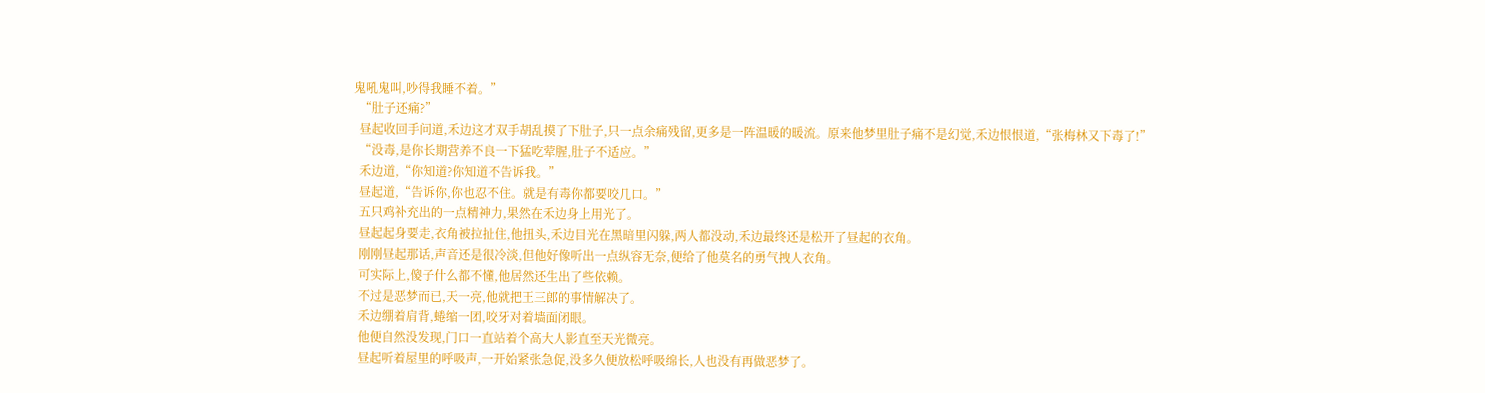鬼吼鬼叫,吵得我睡不着。”
  “肚子还痛?”
  昼起收回手问道,禾边这才双手胡乱摸了下肚子,只一点余痛残留,更多是一阵温暖的暖流。原来他梦里肚子痛不是幻觉,禾边恨恨道,“张梅林又下毒了!”
  “没毒,是你长期营养不良一下猛吃荤腥,肚子不适应。”
  禾边道,“你知道?你知道不告诉我。”
  昼起道,“告诉你,你也忍不住。就是有毒你都要咬几口。”
  五只鸡补充出的一点精神力,果然在禾边身上用光了。
  昼起起身要走,衣角被拉扯住,他扭头,禾边目光在黑暗里闪躲,两人都没动,禾边最终还是松开了昼起的衣角。
  刚刚昼起那话,声音还是很冷淡,但他好像听出一点纵容无奈,便给了他莫名的勇气拽人衣角。
  可实际上,傻子什么都不懂,他居然还生出了些依赖。
  不过是恶梦而已,天一亮,他就把王三郎的事情解决了。
  禾边绷着肩背,蜷缩一团,咬牙对着墙面闭眼。
  他便自然没发现,门口一直站着个高大人影直至天光微亮。
  昼起听着屋里的呼吸声,一开始紧张急促,没多久便放松呼吸绵长,人也没有再做恶梦了。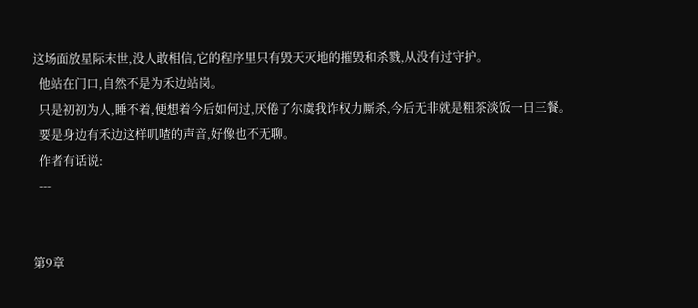这场面放星际末世,没人敢相信,它的程序里只有毁天灭地的摧毁和杀戮,从没有过守护。
  他站在门口,自然不是为禾边站岗。
  只是初初为人,睡不着,便想着今后如何过,厌倦了尔虞我诈权力厮杀,今后无非就是粗茶淡饭一日三餐。
  要是身边有禾边这样叽喳的声音,好像也不无聊。
  作者有话说:
  ---


第9章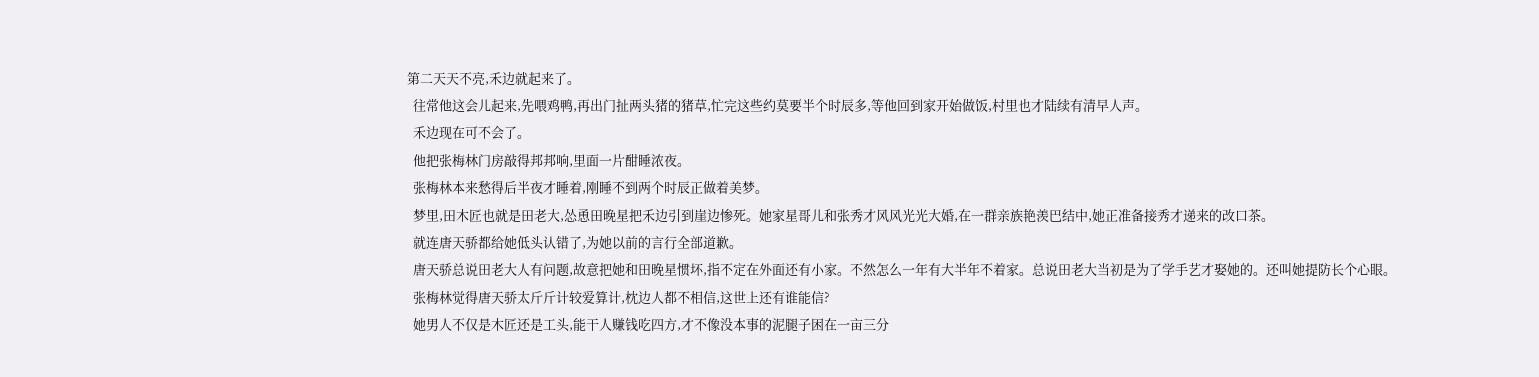第二天天不亮,禾边就起来了。
  往常他这会儿起来,先喂鸡鸭,再出门扯两头猪的猪草,忙完这些约莫要半个时辰多,等他回到家开始做饭,村里也才陆续有清早人声。
  禾边现在可不会了。
  他把张梅林门房敲得邦邦响,里面一片酣睡浓夜。
  张梅林本来愁得后半夜才睡着,刚睡不到两个时辰正做着美梦。
  梦里,田木匠也就是田老大,怂恿田晚星把禾边引到崖边惨死。她家星哥儿和张秀才风风光光大婚,在一群亲族艳羡巴结中,她正准备接秀才递来的改口茶。
  就连唐天骄都给她低头认错了,为她以前的言行全部道歉。
  唐天骄总说田老大人有问题,故意把她和田晚星惯坏,指不定在外面还有小家。不然怎么一年有大半年不着家。总说田老大当初是为了学手艺才娶她的。还叫她提防长个心眼。
  张梅林觉得唐天骄太斤斤计较爱算计,枕边人都不相信,这世上还有谁能信?
  她男人不仅是木匠还是工头,能干人赚钱吃四方,才不像没本事的泥腿子困在一亩三分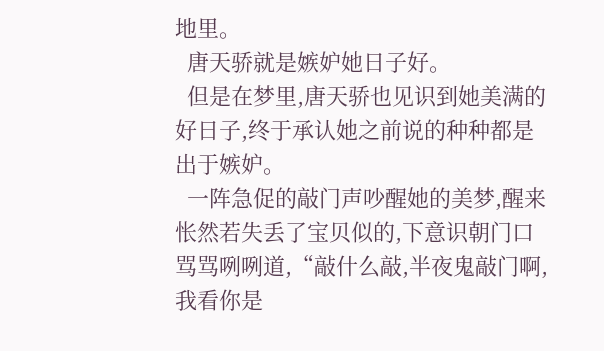地里。
  唐天骄就是嫉妒她日子好。
  但是在梦里,唐天骄也见识到她美满的好日子,终于承认她之前说的种种都是出于嫉妒。
  一阵急促的敲门声吵醒她的美梦,醒来怅然若失丢了宝贝似的,下意识朝门口骂骂咧咧道,“敲什么敲,半夜鬼敲门啊,我看你是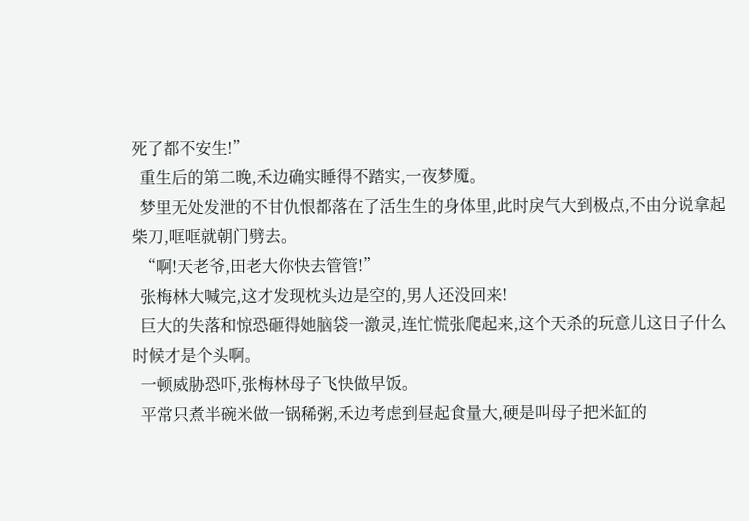死了都不安生!”
  重生后的第二晚,禾边确实睡得不踏实,一夜梦魇。
  梦里无处发泄的不甘仇恨都落在了活生生的身体里,此时戾气大到极点,不由分说拿起柴刀,哐哐就朝门劈去。
  “啊!天老爷,田老大你快去管管!”
  张梅林大喊完,这才发现枕头边是空的,男人还没回来!
  巨大的失落和惊恐砸得她脑袋一激灵,连忙慌张爬起来,这个天杀的玩意儿这日子什么时候才是个头啊。
  一顿威胁恐吓,张梅林母子飞快做早饭。
  平常只煮半碗米做一锅稀粥,禾边考虑到昼起食量大,硬是叫母子把米缸的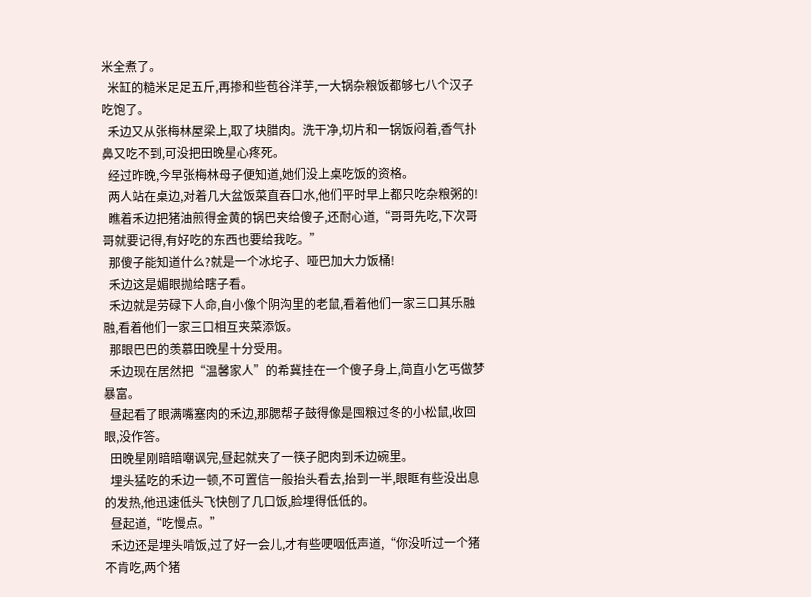米全煮了。
  米缸的糙米足足五斤,再掺和些苞谷洋芋,一大锅杂粮饭都够七八个汉子吃饱了。
  禾边又从张梅林屋梁上,取了块腊肉。洗干净,切片和一锅饭闷着,香气扑鼻又吃不到,可没把田晚星心疼死。
  经过昨晚,今早张梅林母子便知道,她们没上桌吃饭的资格。
  两人站在桌边,对着几大盆饭菜直吞口水,他们平时早上都只吃杂粮粥的!
  瞧着禾边把猪油煎得金黄的锅巴夹给傻子,还耐心道,“哥哥先吃,下次哥哥就要记得,有好吃的东西也要给我吃。”
  那傻子能知道什么?就是一个冰坨子、哑巴加大力饭桶!
  禾边这是媚眼抛给瞎子看。
  禾边就是劳碌下人命,自小像个阴沟里的老鼠,看着他们一家三口其乐融融,看着他们一家三口相互夹菜添饭。
  那眼巴巴的羡慕田晚星十分受用。
  禾边现在居然把“温馨家人”的希冀挂在一个傻子身上,简直小乞丐做梦暴富。
  昼起看了眼满嘴塞肉的禾边,那腮帮子鼓得像是囤粮过冬的小松鼠,收回眼,没作答。
  田晚星刚暗暗嘲讽完,昼起就夹了一筷子肥肉到禾边碗里。
  埋头猛吃的禾边一顿,不可置信一般抬头看去,抬到一半,眼眶有些没出息的发热,他迅速低头飞快刨了几口饭,脸埋得低低的。
  昼起道,“吃慢点。”
  禾边还是埋头啃饭,过了好一会儿,才有些哽咽低声道,“你没听过一个猪不肯吃,两个猪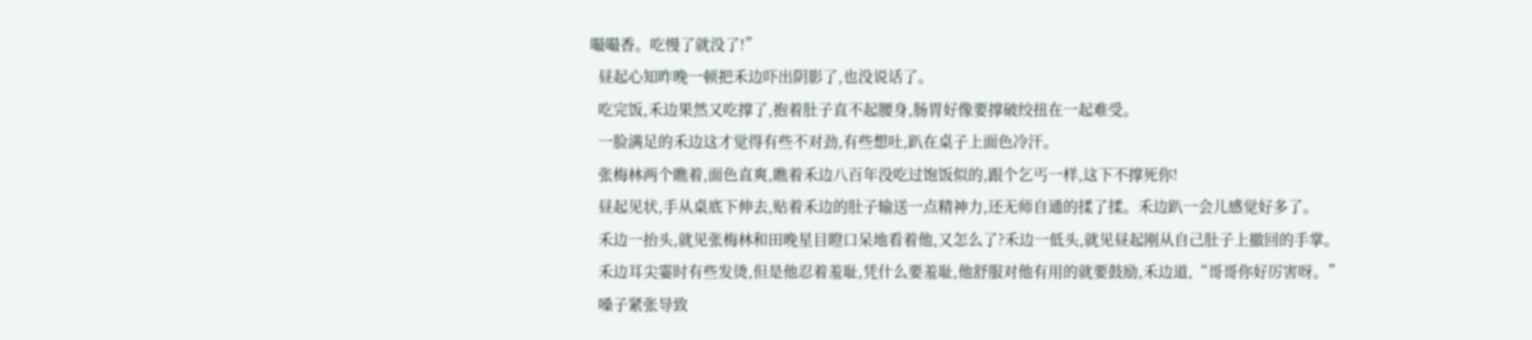嘬嘬香。吃慢了就没了!”
  昼起心知昨晚一顿把禾边吓出阴影了,也没说话了。
  吃完饭,禾边果然又吃撑了,抱着肚子直不起腰身,肠胃好像要撑破绞扭在一起难受。
  一脸满足的禾边这才觉得有些不对劲,有些想吐,趴在桌子上面色冷汗。
  张梅林两个瞧着,面色直爽,瞧着禾边八百年没吃过饱饭似的,跟个乞丐一样,这下不撑死你!
  昼起见状,手从桌底下伸去,贴着禾边的肚子输送一点精神力,还无师自通的揉了揉。禾边趴一会儿感觉好多了。
  禾边一抬头,就见张梅林和田晚星目瞪口呆地看着他,又怎么了?禾边一低头,就见昼起刚从自己肚子上撤回的手掌。
  禾边耳尖霎时有些发烫,但是他忍着羞耻,凭什么要羞耻,他舒服对他有用的就要鼓励,禾边道,“哥哥你好厉害呀。”
  嗓子紧张导致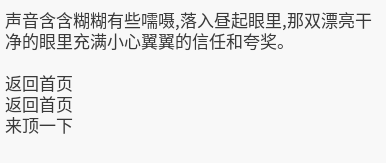声音含含糊糊有些嚅嗫,落入昼起眼里,那双漂亮干净的眼里充满小心翼翼的信任和夸奖。

返回首页
返回首页
来顶一下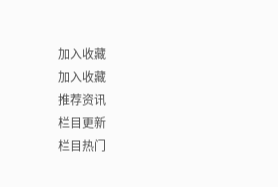加入收藏
加入收藏
推荐资讯
栏目更新
栏目热门